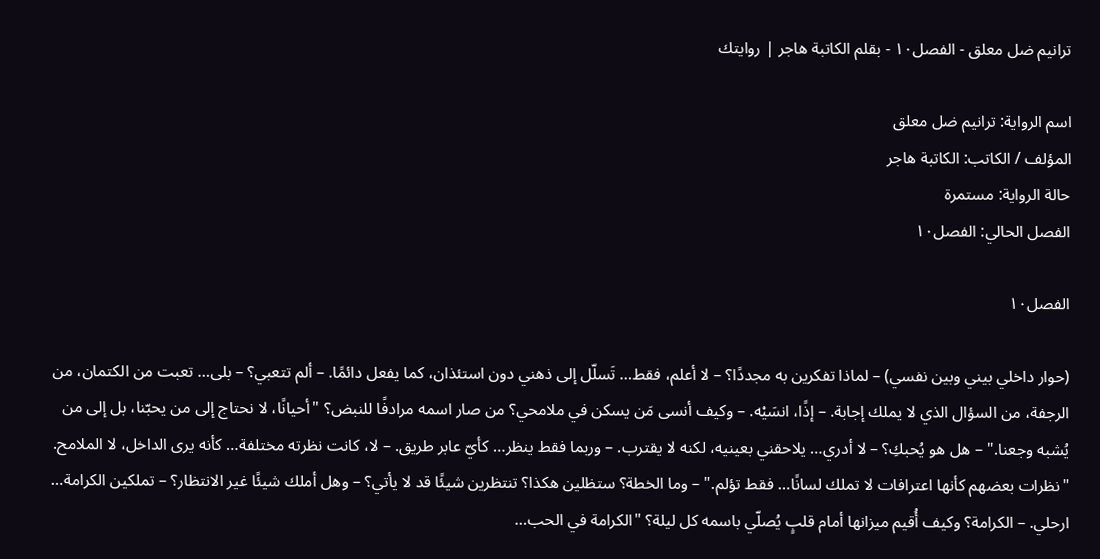ترانيم ضل معلق - الفصل١٠ - بقلم الكاتبة هاجر | روايتك

اسم الرواية: ترانيم ضل معلق
المؤلف / الكاتب: الكاتبة هاجر
حالة الرواية: مستمرة
الفصل الحالي: الفصل١٠

الفصل١٠

(حوار داخلي بيني وبين نفسي) – لماذا تفكرين به مجددًا؟ – لا أعلم، فقط… تَسلّل إلى ذهني دون استئذان، كما يفعل دائمًا. – ألم تتعبي؟ – بلى… تعبت من الكتمان، من الرجفة، من السؤال الذي لا يملك إجابة. – إذًا، انسَيْه. – وكيف أنسى مَن يسكن في ملامحي؟ من صار اسمه مرادفًا للنبض؟ "أحيانًا، لا نحتاج إلى من يحبّنا، بل إلى من يُشبه وجعنا." – هل هو يُحبكِ؟ – لا أدري… يلاحقني بعينيه، لكنه لا يقترب. – وربما فقط ينظر… كأيّ عابر طريق. – لا، كانت نظرته مختلفة… كأنه يرى الداخل، لا الملامح. "نظرات بعضهم كأنها اعترافات لا تملك لسانًا… فقط تؤلم." – وما الخطة؟ ستظلين هكذا؟ تنتظرين شيئًا قد لا يأتي؟ – وهل أملك شيئًا غير الانتظار؟ – تملكين الكرامة… ارحلي. – الكرامة؟ وكيف أُقيم ميزانها أمام قلبٍ يُصلّي باسمه كل ليلة؟ "الكرامة في الحب…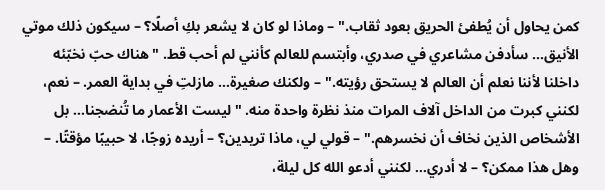كمن يحاول أن يُطفئ الحريق بعود ثقاب." – وماذا لو كان لا يشعر بكِ أصلًا؟ – سيكون ذلك موتي الأنيق… سأدفن مشاعري في صدري، وأبتسم للعالم كأنني لم أحب قط. "هناك حبّ نخبّئه داخلنا لأننا نعلم أن العالم لا يستحق رؤيته." – ولكنك صغيرة… مازلتِ في بداية العمر. – نعم، لكنني كبرت من الداخل آلاف المرات منذ نظرة واحدة منه. "ليست الأعمار ما تُنضجنا… بل الأشخاص الذين نخاف أن نخسرهم." – قولي لي، ماذا تريدين؟ – أريده زوجًا، لا حبيبًا مؤقتًا. – وهل هذا ممكن؟ – لا أدري… لكنني أدعو الله كل ليلة،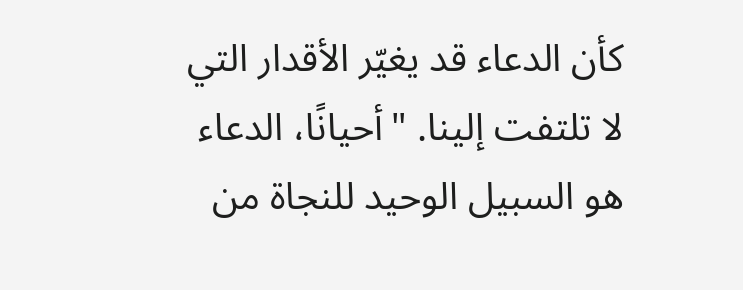كأن الدعاء قد يغيّر الأقدار التي لا تلتفت إلينا. "أحيانًا، الدعاء هو السبيل الوحيد للنجاة من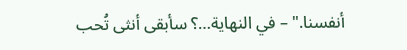أنفسنا." – في النهاية…؟ سأبقى أنثى تُحب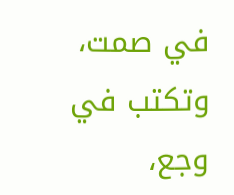في صمت، وتكتب في وجع،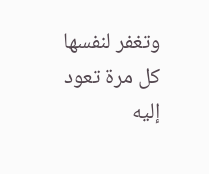وتغفر لنفسها كل مرة تعود إليه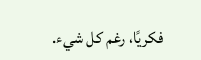فكريًا، رغم كل شيء.